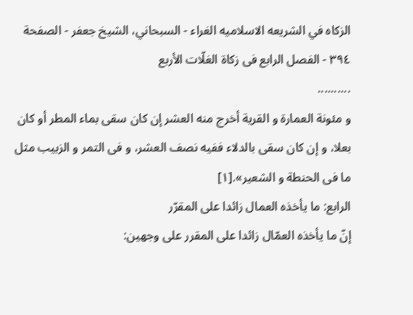الزکاه في الشريعه الاسلاميه الغراء - السبحاني، الشيخ جعفر - الصفحة ٣٩٤ - الفصل الرابع فی زکاة الغلّات الأربع
..........
و مئونة العمارة و القریة أخرج منه العشر إن کان سقی بماء المطر أو کان بعلا، و إن کان سقی بالدلاء ففیه نصف العشر، و فی التمر و الزبیب مثل ما فی الحنطة و الشعیر».[١]
الرابع: ما یأخذه العمال زائدا علی المقرّر
إنّ ما یأخذه العمّال زائدا علی المقرر علی وجهین: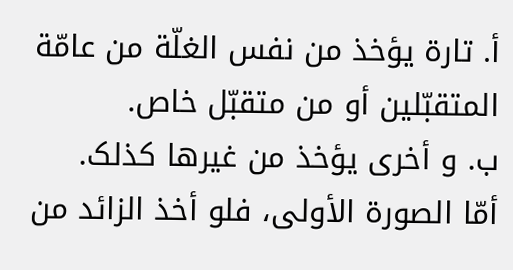أ. تارة یؤخذ من نفس الغلّة من عامّة المتقبّلین أو من متقبّل خاص.
ب. و أخری یؤخذ من غیرها کذلک.
أمّا الصورة الأولی، فلو أخذ الزائد من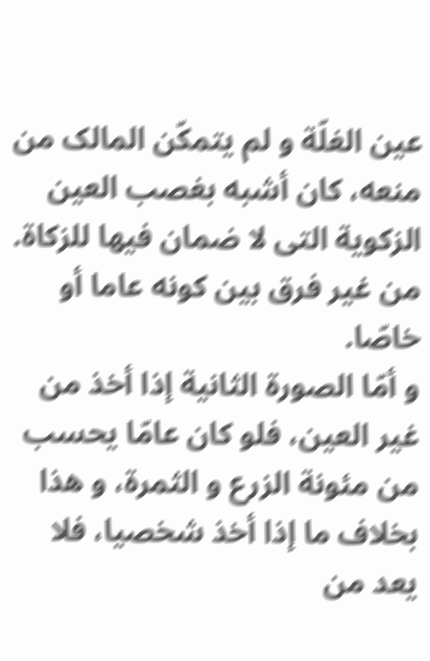عین الغلّة و لم یتمکّن المالک من منعه، کان أشبه بغصب العین الزکویة التی لا ضمان فیها للزکاة. من غیر فرق بین کونه عاما أو خاصّا.
و أمّا الصورة الثانیة إذا أخذ من غیر العین، فلو کان عامّا یحسب من مئونة الزرع و الثمرة، و هذا بخلاف ما إذا أخذ شخصیا، فلا یعد من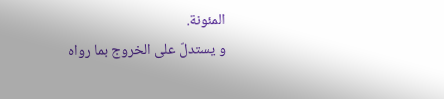المئونة.
و یستدلّ علی الخروج بما رواه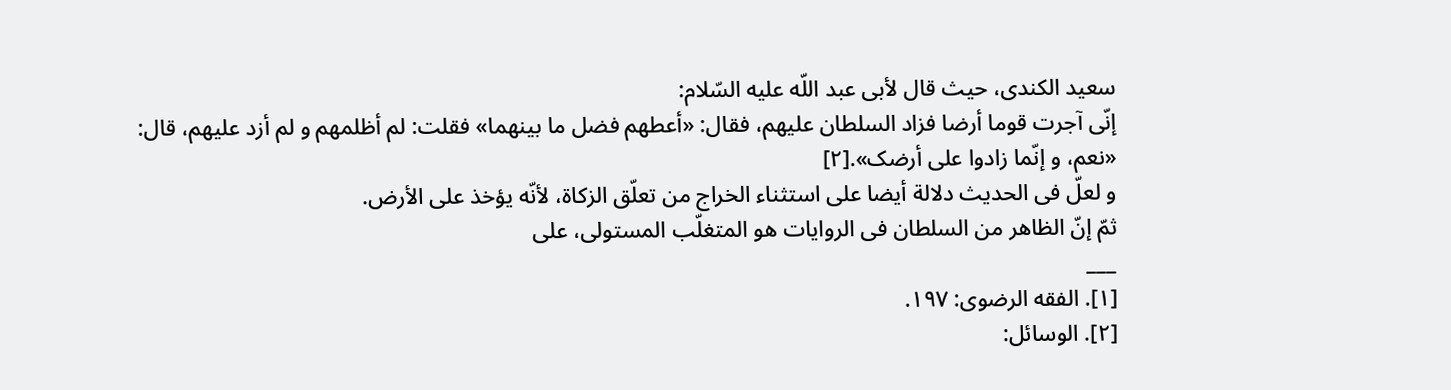سعید الکندی، حیث قال لأبی عبد اللّه علیه السّلام:
إنّی آجرت قوما أرضا فزاد السلطان علیهم، فقال: «أعطهم فضل ما بینهما» فقلت: لم أظلمهم و لم أزد علیهم، قال: «نعم، و إنّما زادوا علی أرضک».[٢]
و لعلّ فی الحدیث دلالة أیضا علی استثناء الخراج من تعلّق الزکاة، لأنّه یؤخذ علی الأرض.
ثمّ إنّ الظاهر من السلطان فی الروایات هو المتغلّب المستولی، علی
___
[١]. الفقه الرضوی: ١٩٧.
[٢]. الوسائل: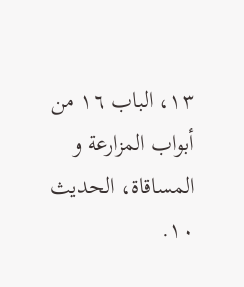١٣، الباب ١٦ من أبواب المزارعة و المساقاة، الحدیث ١٠.